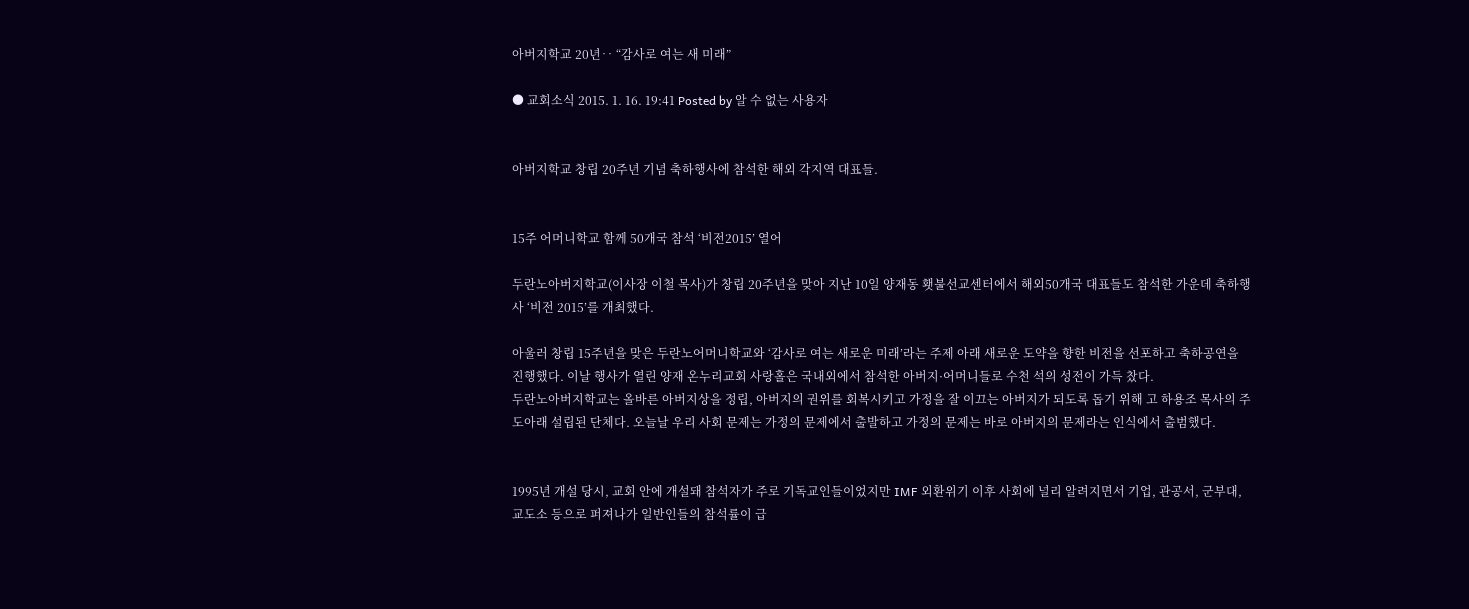아버지학교 20년‥ “감사로 여는 새 미래”

● 교회소식 2015. 1. 16. 19:41 Posted by 알 수 없는 사용자


아버지학교 창립 20주년 기념 축하행사에 참석한 해외 각지역 대표들.


15주 어머니학교 함께 50개국 참석 ‘비전2015’ 열어

두란노아버지학교(이사장 이철 목사)가 창립 20주년을 맞아 지난 10일 양재동 횃불선교센터에서 해외50개국 대표들도 참석한 가운데 축하행사 ‘비전 2015’를 개최했다.

아울러 창립 15주년을 맞은 두란노어머니학교와 ‘감사로 여는 새로운 미래’라는 주제 아래 새로운 도약을 향한 비전을 선포하고 축하공연을 진행했다. 이날 행사가 열린 양재 온누리교회 사랑홀은 국내외에서 참석한 아버지·어머니들로 수천 석의 성전이 가득 찼다.
두란노아버지학교는 올바른 아버지상을 정립, 아버지의 권위를 회복시키고 가정을 잘 이끄는 아버지가 되도록 돕기 위해 고 하용조 목사의 주도아래 설립된 단체다. 오늘날 우리 사회 문제는 가정의 문제에서 출발하고 가정의 문제는 바로 아버지의 문제라는 인식에서 출범했다.


1995년 개설 당시, 교회 안에 개설돼 참석자가 주로 기독교인들이었지만 IMF 외환위기 이후 사회에 널리 알려지면서 기업, 관공서, 군부대, 교도소 등으로 퍼져나가 일반인들의 참석률이 급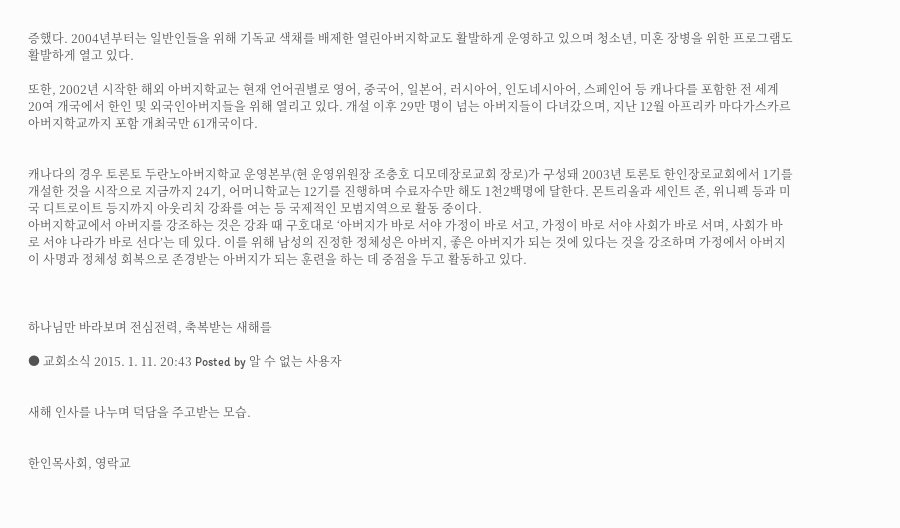증했다. 2004년부터는 일반인들을 위해 기독교 색채를 배제한 열린아버지학교도 활발하게 운영하고 있으며 청소년, 미혼 장병을 위한 프로그램도 활발하게 열고 있다.

또한, 2002년 시작한 해외 아버지학교는 현재 언어권별로 영어, 중국어, 일본어, 러시아어, 인도네시아어, 스페인어 등 캐나다를 포함한 전 세계 20여 개국에서 한인 및 외국인아버지들을 위해 열리고 있다. 개설 이후 29만 명이 넘는 아버지들이 다녀갔으며, 지난 12월 아프리카 마다가스카르 아버지학교까지 포함 개최국만 61개국이다.


캐나다의 경우 토론토 두란노아버지학교 운영본부(현 운영위원장 조충호 디모데장로교회 장로)가 구성돼 2003년 토론토 한인장로교회에서 1기를 개설한 것을 시작으로 지금까지 24기, 어머니학교는 12기를 진행하며 수료자수만 해도 1천2백명에 달한다. 몬트리올과 세인트 존, 위니펙 등과 미국 디트로이트 등지까지 아웃리치 강좌를 여는 등 국제적인 모범지역으로 활동 중이다.
아버지학교에서 아버지를 강조하는 것은 강좌 때 구호대로 ‘아버지가 바로 서야 가정이 바로 서고, 가정이 바로 서야 사회가 바로 서며, 사회가 바로 서야 나라가 바로 선다’는 데 있다. 이를 위해 남성의 진정한 정체성은 아버지, 좋은 아버지가 되는 것에 있다는 것을 강조하며 가정에서 아버지이 사명과 정체성 회복으로 존경받는 아버지가 되는 훈련을 하는 데 중점을 두고 활동하고 있다.



하나님만 바라보며 전심전력, 축복받는 새해를

● 교회소식 2015. 1. 11. 20:43 Posted by 알 수 없는 사용자


새해 인사를 나누며 덕담을 주고받는 모습.


한인목사회, 영락교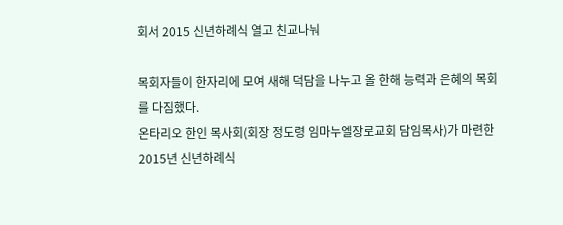회서 2015 신년하례식 열고 친교나눠

목회자들이 한자리에 모여 새해 덕담을 나누고 올 한해 능력과 은혜의 목회를 다짐했다.
온타리오 한인 목사회(회장 정도령 임마누엘장로교회 담임목사)가 마련한 2015년 신년하례식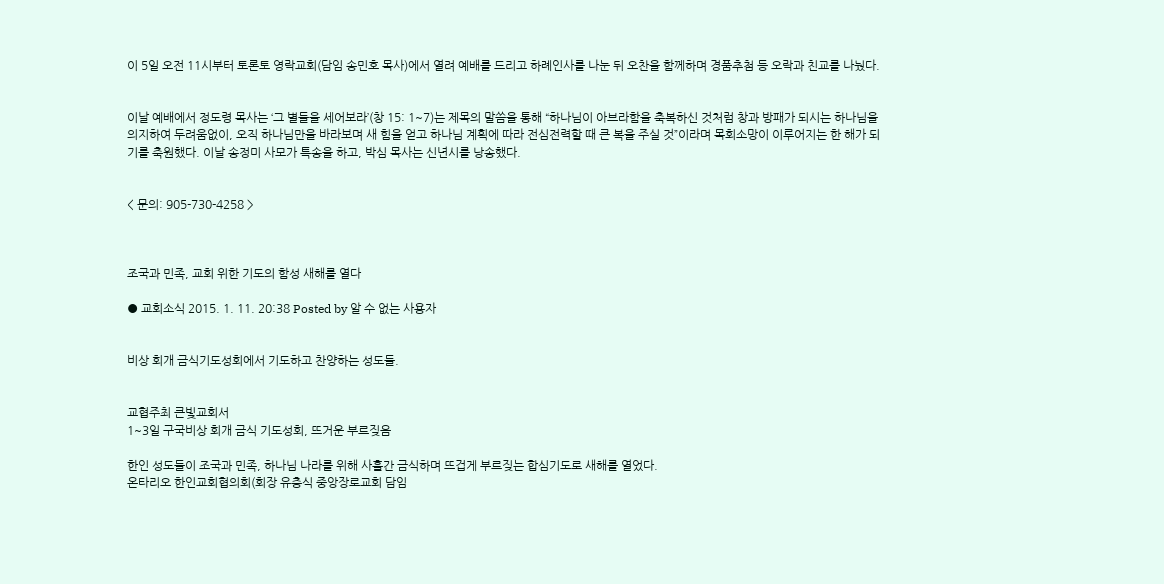이 5일 오전 11시부터 토론토 영락교회(담임 송민호 목사)에서 열려 예배를 드리고 하례인사를 나눈 뒤 오찬을 함께하며 경품추첨 등 오락과 친교를 나눴다.


이날 예배에서 정도령 목사는 ‘그 별들을 세어보라’(창 15: 1~7)는 제목의 말씀을 통해 “하나님이 아브라함을 축복하신 것처럼 창과 방패가 되시는 하나님을 의지하여 두려움없이, 오직 하나님만을 바라보며 새 힘을 얻고 하나님 계획에 따라 전심전력할 때 큰 복을 주실 것”이라며 목회소망이 이루어지는 한 해가 되기를 축원했다. 이날 송정미 사모가 특송을 하고, 박심 목사는 신년시를 낭송했다.


< 문의: 905-730-4258 >



조국과 민족, 교회 위한 기도의 함성 새해를 열다

● 교회소식 2015. 1. 11. 20:38 Posted by 알 수 없는 사용자


비상 회개 금식기도성회에서 기도하고 찬양하는 성도들.


교협주최 큰빛교회서
1~3일 구국비상 회개 금식 기도성회, 뜨거운 부르짖음

한인 성도들이 조국과 민족, 하나님 나라를 위해 사흘간 금식하며 뜨겁게 부르짖는 합심기도로 새해를 열었다.
온타리오 한인교회협의회(회장 유충식 중앙장로교회 담임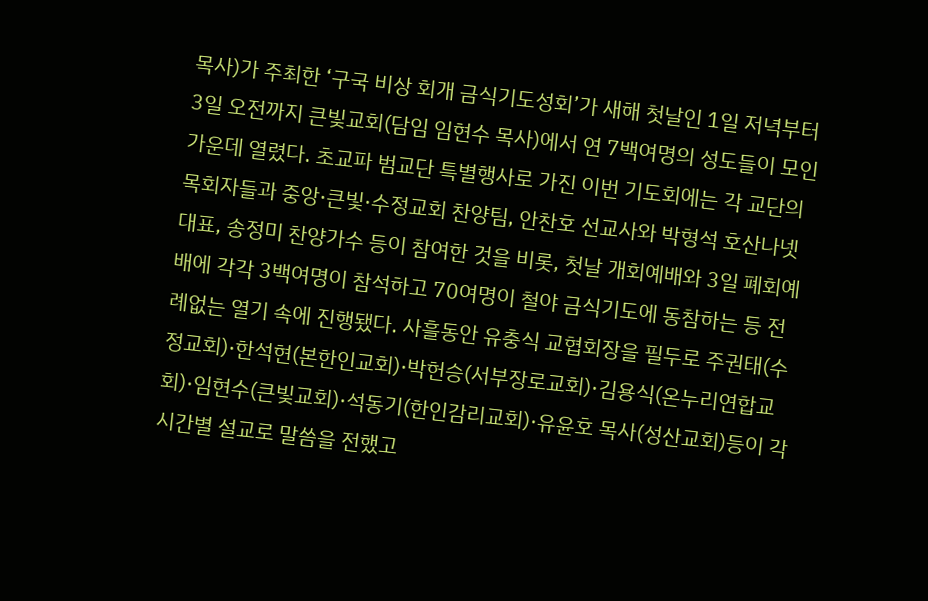목사)가 주최한 ‘구국 비상 회개 금식기도성회’가 새해 첫날인 1일 저녁부터 3일 오전까지 큰빛교회(담임 임현수 목사)에서 연 7백여명의 성도들이 모인 가운데 열렸다. 초교파 범교단 특별행사로 가진 이번 기도회에는 각 교단의 목회자들과 중앙·큰빛·수정교회 찬양팀, 안찬호 선교사와 박형석 호산나넷 대표, 송정미 찬양가수 등이 참여한 것을 비롯, 첫날 개회예배와 3일 폐회예배에 각각 3백여명이 참석하고 70여명이 철야 금식기도에 동참하는 등 전례없는 열기 속에 진행됐다. 사흘동안 유충식 교협회장을 필두로 주권태(수정교회)·한석현(본한인교회)·박헌승(서부장로교회)·김용식(온누리연합교회)·임현수(큰빛교회)·석동기(한인감리교회)·유윤호 목사(성산교회)등이 각 시간별 설교로 말씀을 전했고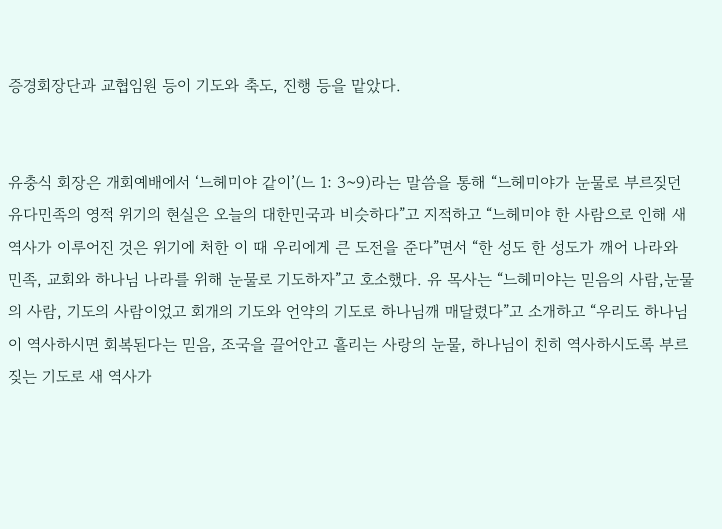증경회장단과 교협임원 등이 기도와 축도, 진행 등을 맡았다.


유충식 회장은 개회예배에서 ‘느헤미야 같이’(느 1: 3~9)라는 말씀을 통해 “느헤미야가 눈물로 부르짖던 유다민족의 영적 위기의 현실은 오늘의 대한민국과 비슷하다”고 지적하고 “느헤미야 한 사람으로 인해 새 역사가 이루어진 것은 위기에 처한 이 때 우리에게 큰 도전을 준다”면서 “한 성도 한 성도가 깨어 나라와 민족, 교회와 하나님 나라를 위해 눈물로 기도하자”고 호소했다. 유 목사는 “느헤미야는 믿음의 사람,눈물의 사람, 기도의 사람이었고 회개의 기도와 언약의 기도로 하나님깨 매달렸다”고 소개하고 “우리도 하나님이 역사하시면 회복된다는 믿음, 조국을 끌어안고 흘리는 사랑의 눈물, 하나님이 친히 역사하시도록 부르짖는 기도로 새 역사가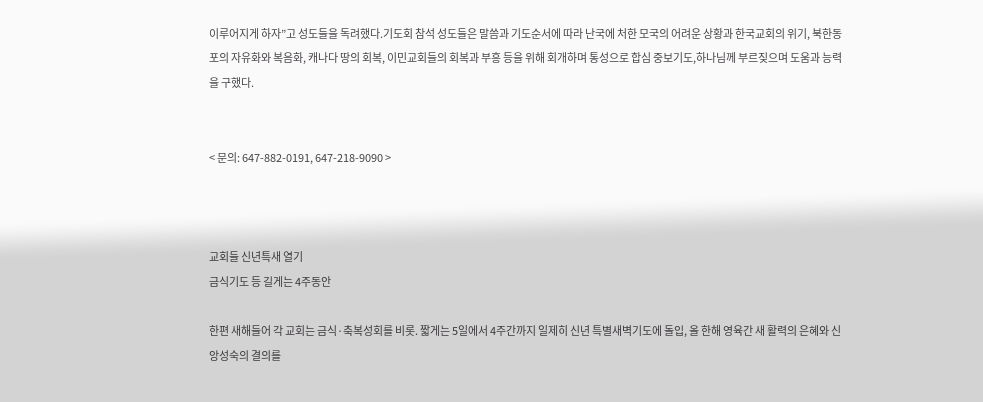이루어지게 하자”고 성도들을 독려했다.기도회 참석 성도들은 말씀과 기도순서에 따라 난국에 처한 모국의 어려운 상황과 한국교회의 위기, 북한동포의 자유화와 복음화, 캐나다 땅의 회복, 이민교회들의 회복과 부흥 등을 위해 회개하며 통성으로 합심 중보기도,하나님께 부르짖으며 도움과 능력을 구했다.


< 문의: 647-882-0191, 647-218-9090 >



교회들 신년특새 열기
금식기도 등 길게는 4주동안

한편 새해들어 각 교회는 금식·축복성회를 비롯. 짧게는 5일에서 4주간까지 일제히 신년 특별새벽기도에 돌입, 올 한해 영육간 새 활력의 은혜와 신앙성숙의 결의를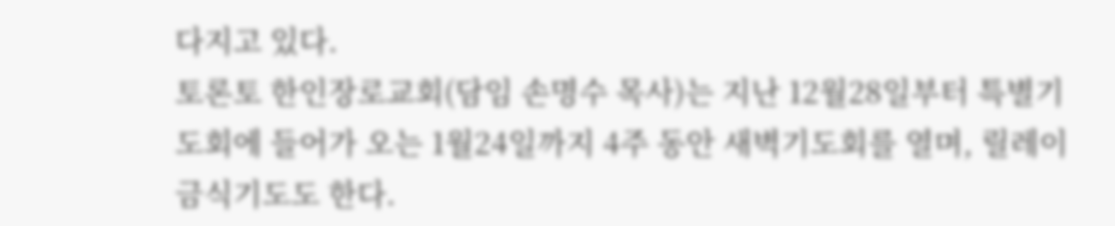다지고 있다.
토론토 한인장로교회(담임 손명수 목사)는 지난 12월28일부터 특별기도회에 들어가 오는 1월24일까지 4주 동안 새벽기도회를 열며, 릴레이 금식기도도 한다.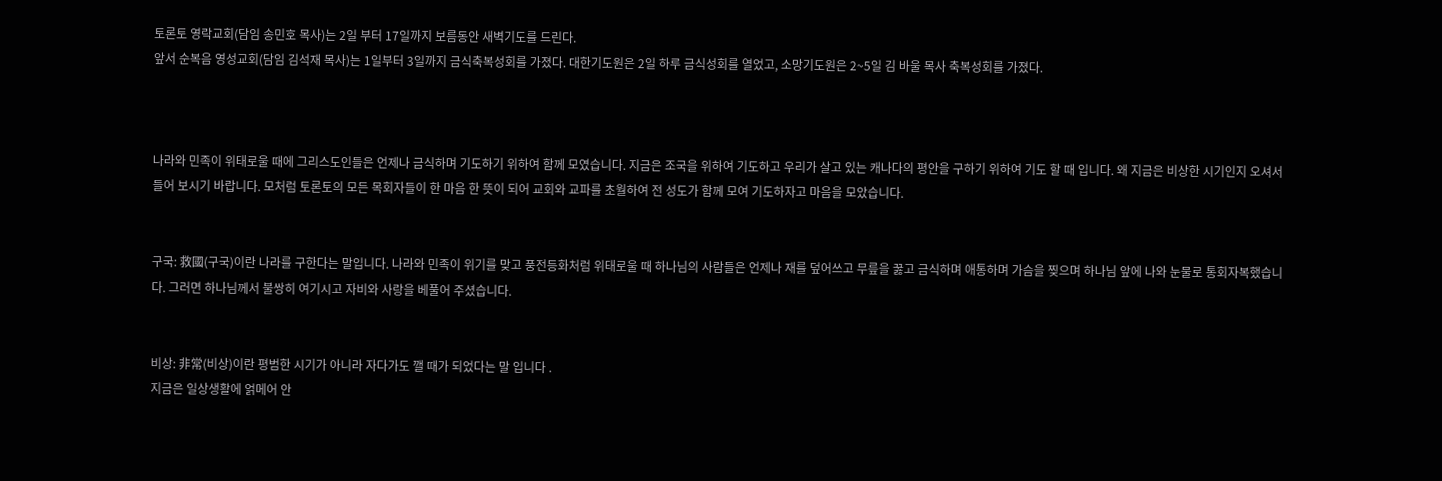토론토 영락교회(담임 송민호 목사)는 2일 부터 17일까지 보름동안 새벽기도를 드린다.
앞서 순복음 영성교회(담임 김석재 목사)는 1일부터 3일까지 금식축복성회를 가졌다. 대한기도원은 2일 하루 금식성회를 열었고, 소망기도원은 2~5일 김 바울 목사 축복성회를 가졌다.



나라와 민족이 위태로울 때에 그리스도인들은 언제나 금식하며 기도하기 위하여 함께 모였습니다. 지금은 조국을 위하여 기도하고 우리가 살고 있는 캐나다의 평안을 구하기 위하여 기도 할 때 입니다. 왜 지금은 비상한 시기인지 오셔서 들어 보시기 바랍니다. 모처럼 토론토의 모든 목회자들이 한 마음 한 뜻이 되어 교회와 교파를 초월하여 전 성도가 함께 모여 기도하자고 마음을 모았습니다.


구국: 救國(구국)이란 나라를 구한다는 말입니다. 나라와 민족이 위기를 맞고 풍전등화처럼 위태로울 때 하나님의 사람들은 언제나 재를 덮어쓰고 무릎을 꿇고 금식하며 애통하며 가슴을 찢으며 하나님 앞에 나와 눈물로 통회자복했습니다. 그러면 하나님께서 불쌍히 여기시고 자비와 사랑을 베풀어 주셨습니다.


비상: 非常(비상)이란 평범한 시기가 아니라 자다가도 깰 때가 되었다는 말 입니다 .
지금은 일상생활에 얽메어 안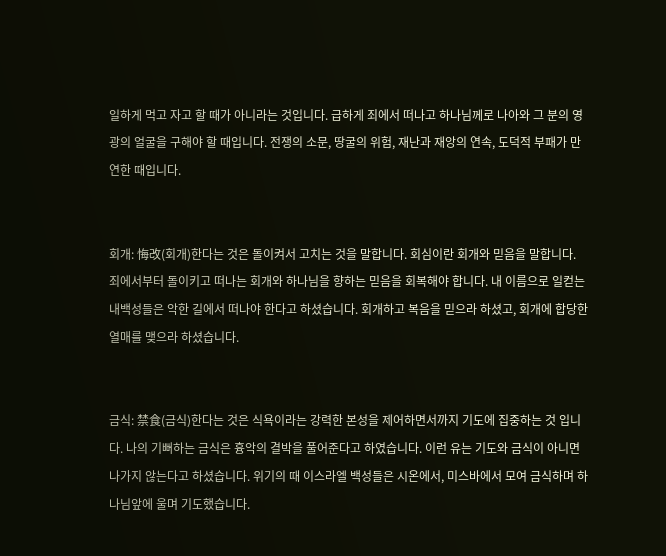일하게 먹고 자고 할 때가 아니라는 것입니다. 급하게 죄에서 떠나고 하나님께로 나아와 그 분의 영광의 얼굴을 구해야 할 때입니다. 전쟁의 소문, 땅굴의 위험, 재난과 재앙의 연속, 도덕적 부패가 만연한 때입니다.


회개: 悔改(회개)한다는 것은 돌이켜서 고치는 것을 말합니다. 회심이란 회개와 믿음을 말합니다. 죄에서부터 돌이키고 떠나는 회개와 하나님을 향하는 믿음을 회복해야 합니다. 내 이름으로 일컫는 내백성들은 악한 길에서 떠나야 한다고 하셨습니다. 회개하고 복음을 믿으라 하셨고, 회개에 합당한 열매를 맺으라 하셨습니다.


금식: 禁食(금식)한다는 것은 식욕이라는 강력한 본성을 제어하면서까지 기도에 집중하는 것 입니다. 나의 기뻐하는 금식은 흉악의 결박을 풀어준다고 하였습니다. 이런 유는 기도와 금식이 아니면 나가지 않는다고 하셨습니다. 위기의 때 이스라엘 백성들은 시온에서, 미스바에서 모여 금식하며 하나님앞에 울며 기도했습니다.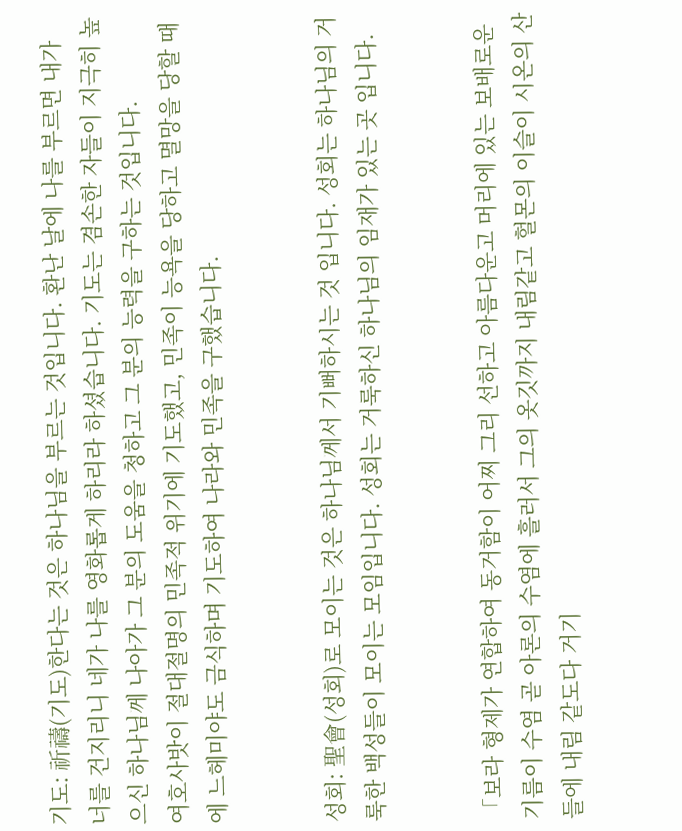기도: 祈禱(기도)한다는 것은 하나님을 부르는 것입니다. 환난 날에 나를 부르면 내가 너를 건지리니 네가 나를 영화롭게 하리라 하셨습니다. 기도는 겸손한 자들이 지극히 높으신 하나님께 나아가 그 분의 도움을 청하고 그 분의 능력을 구하는 것입니다.
여호사밧이 절대절명의 민족적 위기에 기도했고, 민족이 능욕을 당하고 멸망을 당할 때에 느헤미야도 금식하며 기도하여 나라와 민족을 구했습니다.


성회: 聖會(성회)로 모이는 것은 하나님께서 기뻐하시는 것 입니다. 성회는 하나님의 거룩한 백성들이 모이는 모임입니다. 성회는 거룩하신 하나님의 임재가 있는 곳 입니다.


「보라 형제가 연합하여 동거함이 어찌 그리 선하고 아름다운고 머리에 있는 보배로운 기름이 수염 곧 아론의 수염에 흘러서 그의 옷깃까지 내림같고 헐몬의 이슬이 시온의 산들에 내림 같도다 거기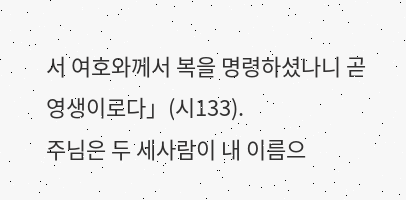서 여호와께서 복을 명령하셨나니 곧 영생이로다」(시133).
주님은 두 세사람이 내 이름으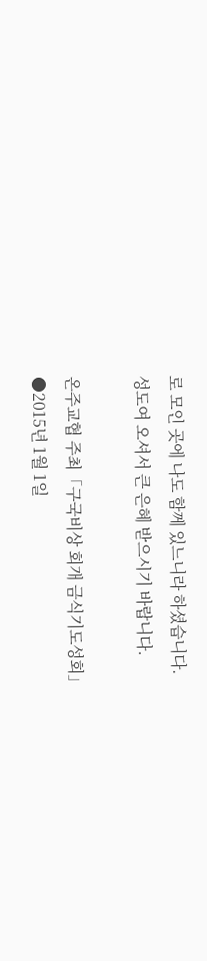로 모인 곳에 나도 함께 있느니라 하셨습니다.
성도여 오셔서 큰 은혜 받으시기 바랍니다.

온주교협 주최「구국비상 회개 금식기도성회」
●2015년 1월 1일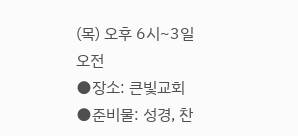(목) 오후 6시~3일 오전
●장소: 큰빛교회
●준비물: 성경, 찬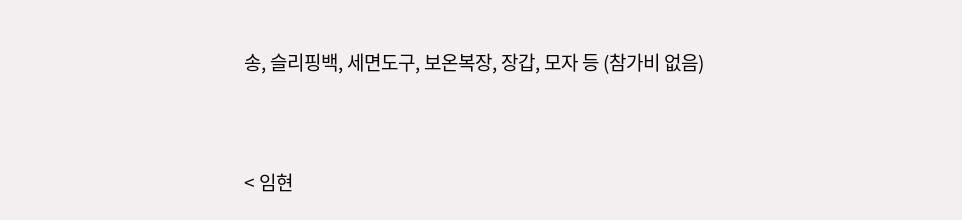송, 슬리핑백, 세면도구, 보온복장, 장갑, 모자 등 (참가비 없음)


< 임현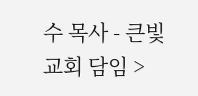수 목사 - 큰빛교회 담임 >